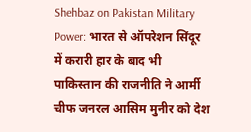Shehbaz on Pakistan Military Power: भारत से ऑपरेशन सिंदूर में करारी हार के बाद भी पाकिस्तान की राजनीति ने आर्मी चीफ जनरल आसिम मुनीर को देश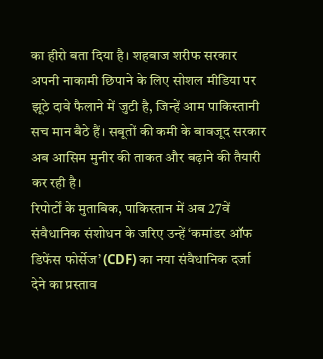का हीरो बता दिया है। शहबाज शरीफ सरकार अपनी नाकामी छिपाने के लिए सोशल मीडिया पर झूठे दावे फैलाने में जुटी है, जिन्हें आम पाकिस्तानी सच मान बैठे हैं। सबूतों की कमी के बावजूद सरकार अब आसिम मुनीर की ताकत और बढ़ाने की तैयारी कर रही है।
रिपोर्टों के मुताबिक, पाकिस्तान में अब 27वें संवैधानिक संशोधन के जरिए उन्हें ‘कमांडर ऑफ डिफेंस फोर्सेज’ (CDF) का नया संवैधानिक दर्जा देने का प्रस्ताव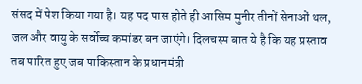संसद में पेश किया गया है। यह पद पास होते ही आसिम मुनीर तीनों सेनाओं थल, जल और वायु के सर्वोच्च कमांडर बन जाएंगे। दिलचस्प बात ये है कि यह प्रस्ताव तब पारित हुए जब पाकिस्तान के प्रधानमंत्री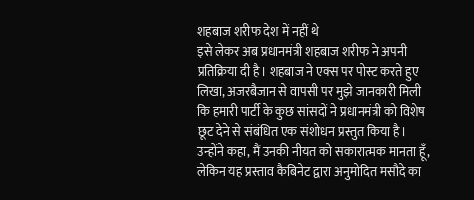शहबाज शरीफ देश में नहीं थे
इसे लेकर अब प्रधानमंत्री शहबाज शरीफ ने अपनी प्रतिक्रिया दी है। शहबाज ने एक्स पर पोस्ट करते हुए लिखा, अजरबैजान से वापसी पर मुझे जानकारी मिली कि हमारी पार्टी के कुछ सांसदों ने प्रधानमंत्री को विशेष छूट देने से संबंधित एक संशोधन प्रस्तुत किया है।
उन्होंने कहा, मैं उनकी नीयत को सकारात्मक मानता हूँ, लेकिन यह प्रस्ताव कैबिनेट द्वारा अनुमोदित मसौदे का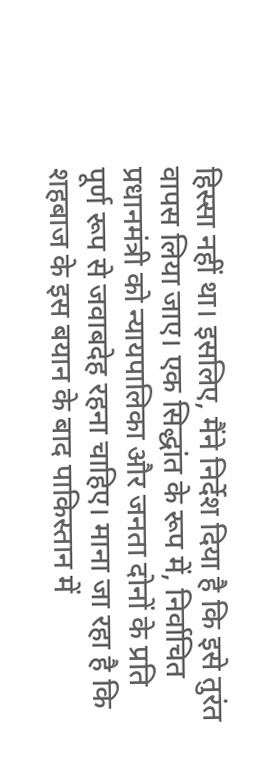हिस्सा नहीं था। इसलिए, मैंने निर्देश दिया है कि इसे तुरंत वापस लिया जाए। एक सिद्धांत के रूप में, निर्वाचित प्रधानमंत्री को न्यायपालिका और जनता दोनों के प्रति पूर्ण रूप से जवाबदेह रहना चाहिए। माना जा रहा है कि शहबाज के इस बयान के बाद पाकिस्तान में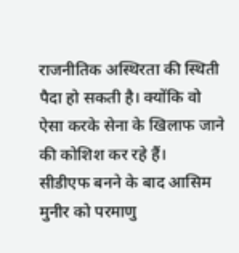राजनीतिक अस्थिरता की स्थिती पैदा हो सकती है। क्योंकि वो ऐसा करके सेना के खिलाफ जाने की कोशिश कर रहे हैं।
सीडीएफ बनने के बाद आसिम मुनीर को परमाणु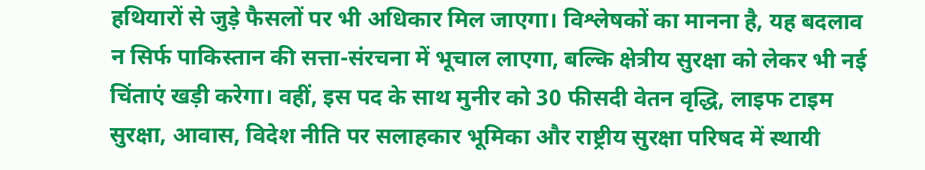हथियारों से जुड़े फैसलों पर भी अधिकार मिल जाएगा। विश्लेषकों का मानना है, यह बदलाव न सिर्फ पाकिस्तान की सत्ता-संरचना में भूचाल लाएगा, बल्कि क्षेत्रीय सुरक्षा को लेकर भी नई चिंताएं खड़ी करेगा। वहीं, इस पद के साथ मुनीर को 30 फीसदी वेतन वृद्धि, लाइफ टाइम सुरक्षा, आवास, विदेश नीति पर सलाहकार भूमिका और राष्ट्रीय सुरक्षा परिषद में स्थायी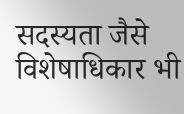सदस्यता जैसे विशेषाधिकार भी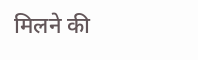मिलने की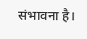संभावना है।